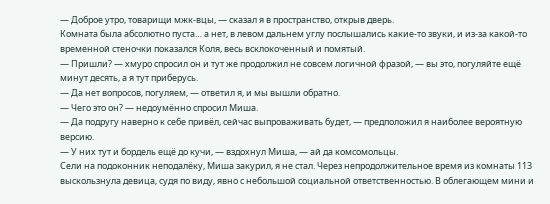— Доброе утро, товарищи мжк-вцы, — сказал я в пространство, открыв дверь.
Комната была абсолютно пуста… а нет, в левом дальнем углу послышались какие-то звуки, и из-за какой-то временной стеночки показался Коля, весь всклокоченный и помятый.
— Пришли? — хмуро спросил он и тут же продолжил не совсем логичной фразой, — вы это, погуляйте ещё минут десять, а я тут приберусь.
— Да нет вопросов, погуляем, — ответил я, и мы вышли обратно.
— Чего это он? — недоумённо спросил Миша.
— Да подругу наверно к себе привёл, сейчас выпроваживать будет, — предположил я наиболее вероятную версию.
— У них тут и бордель ещё до кучи, — вздохнул Миша, — ай да комсомольцы.
Сели на подоконник неподалёку, Миша закурил, я не стал. Через непродолжительное время из комнаты 113 выскользнула девица, судя по виду, явно с небольшой социальной ответственностью. В облегающем мини и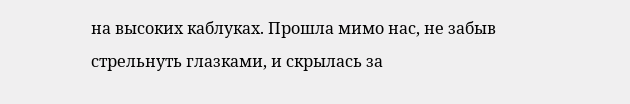на высоких каблуках. Прошла мимо нас, не забыв стрельнуть глазками, и скрылась за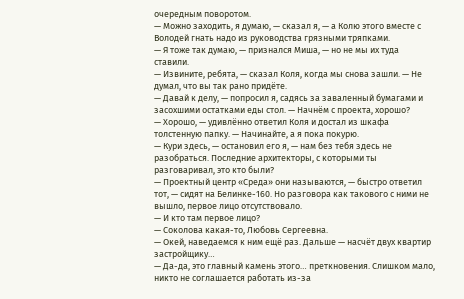очередным поворотом.
— Можно заходить, я думаю, — сказал я, — а Колю этого вместе с Володей гнать надо из руководства грязными тряпками.
— Я тоже так думаю, — признался Миша, — но не мы их туда ставили.
— Извините, ребята, — сказал Коля, когда мы снова зашли. — Не думал, что вы так рано придёте.
— Давай к делу, — попросил я, садясь за заваленный бумагами и засохшими остатками еды стол. — Начнём с проекта, хорошо?
— Хорошо, — удивлённо ответил Коля и достал из шкафа толстенную папку. — Начинайте, а я пока покурю.
— Кури здесь, — остановил его я, — нам без тебя здесь не разобраться. Последние архитекторы, с которыми ты разговаривал, это кто были?
— Проектный центр «Среда» они называются, — быстро ответил тот, — сидят на Белинке-160. Но разговора как такового с ними не вышло, первое лицо отсутствовало.
— И кто там первое лицо?
— Соколова какая-то, Любовь Сергеевна.
— Окей, наведаемся к ним ещё раз. Дальше — насчёт двух квартир застройщику…
— Да-да, это главный камень этого… преткновения. Слишком мало, никто не соглашается работать из-за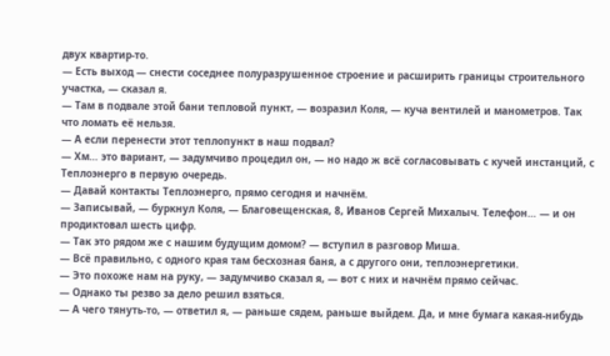двух квартир-то.
— Есть выход — снести соседнее полуразрушенное строение и расширить границы строительного участка, — сказал я.
— Там в подвале этой бани тепловой пункт, — возразил Коля, — куча вентилей и манометров. Так что ломать её нельзя.
— А если перенести этот теплопункт в наш подвал?
— Хм… это вариант, — задумчиво процедил он, — но надо ж всё согласовывать с кучей инстанций, с Теплоэнерго в первую очередь.
— Давай контакты Теплоэнерго, прямо сегодня и начнём.
— Записывай, — буркнул Коля, — Благовещенская, 8, Иванов Сергей Михалыч. Телефон… — и он продиктовал шесть цифр.
— Так это рядом же с нашим будущим домом? — вступил в разговор Миша.
— Всё правильно, с одного края там бесхозная баня, а с другого они, теплоэнергетики.
— Это похоже нам на руку, — задумчиво сказал я, — вот с них и начнём прямо сейчас.
— Однако ты резво за дело решил взяться.
— А чего тянуть-то, — ответил я, — раньше сядем, раньше выйдем. Да, и мне бумага какая-нибудь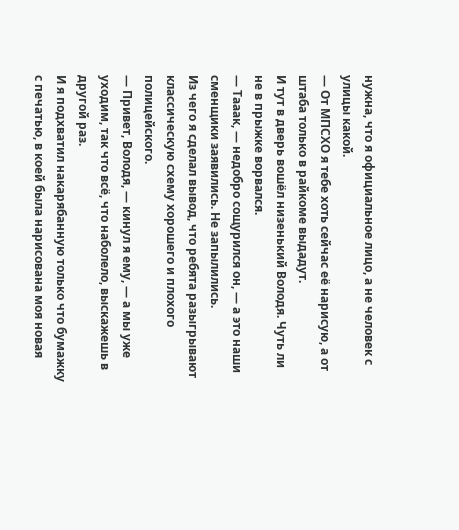нужна, что я официальное лицо, а не человек с улицы какой.
— От МПСХО я тебе хоть сейчас её нарисую, а от штаба только в райкоме выдадут.
И тут в дверь вошёл низенький Володя. Чуть ли не в прыжке ворвался.
— Тааак, — недобро сощурился он, — а это наши сменщики заявились. Не запылились.
Из чего я сделал вывод, что ребята разыгрывают классическую схему хорошего и плохого полицейского.
— Привет, Володя, — кинул я ему, — а мы уже уходим, так что всё, что наболело, выскажешь в другой раз.
И я подхватил накарябанную только что бумажку с печатью, в коей была нарисована моя новая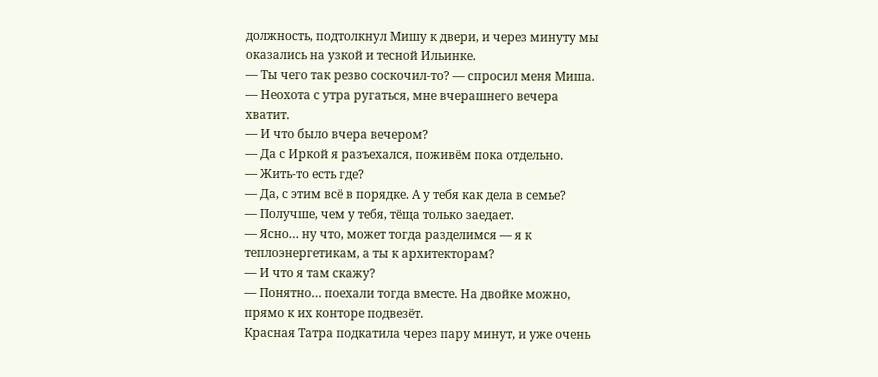должность, подтолкнул Мишу к двери, и через минуту мы оказались на узкой и тесной Ильинке.
— Ты чего так резво соскочил-то? — спросил меня Миша.
— Неохота с утра ругаться, мне вчерашнего вечера хватит.
— И что было вчера вечером?
— Да с Иркой я разъехался, поживём пока отдельно.
— Жить-то есть где?
— Да, с этим всё в порядке. А у тебя как дела в семье?
— Получше, чем у тебя, тёща только заедает.
— Ясно… ну что, может тогда разделимся — я к теплоэнергетикам, а ты к архитекторам?
— И что я там скажу?
— Понятно… поехали тогда вместе. На двойке можно, прямо к их конторе подвезёт.
Красная Татра подкатила через пару минут, и уже очень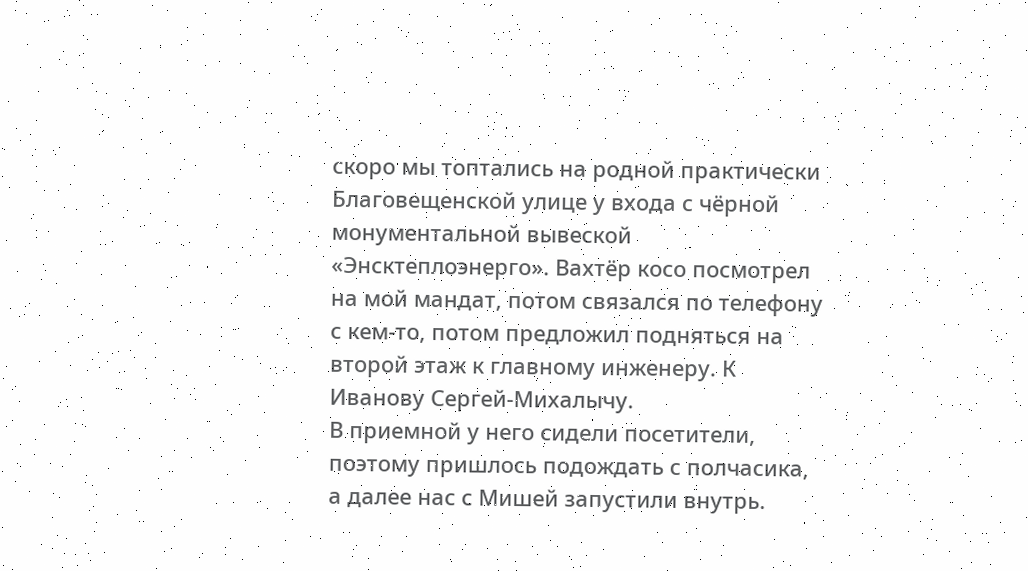скоро мы топтались на родной практически Благовещенской улице у входа с чёрной монументальной вывеской «Энсктеплоэнерго». Вахтёр косо посмотрел на мой мандат, потом связался по телефону с кем-то, потом предложил подняться на второй этаж к главному инженеру. К Иванову Сергей-Михалычу.
В приемной у него сидели посетители, поэтому пришлось подождать с полчасика, а далее нас с Мишей запустили внутрь.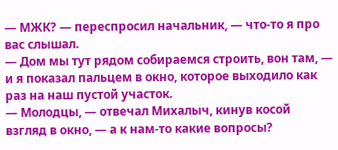— МЖК? — переспросил начальник, — что-то я про вас слышал.
— Дом мы тут рядом собираемся строить, вон там, — и я показал пальцем в окно, которое выходило как раз на наш пустой участок.
— Молодцы, — отвечал Михалыч, кинув косой взгляд в окно, — а к нам-то какие вопросы?